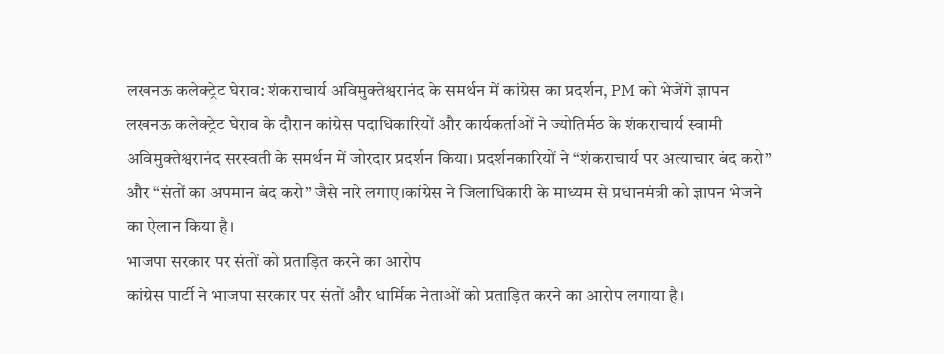लखनऊ कलेक्ट्रेट घेराव: शंकराचार्य अविमुक्तेश्वरानंद के समर्थन में कांग्रेस का प्रदर्शन, PM को भेजेंगे ज्ञापन
लखनऊ कलेक्ट्रेट घेराव के दौरान कांग्रेस पदाधिकारियों और कार्यकर्ताओं ने ज्योतिर्मठ के शंकराचार्य स्वामी अविमुक्तेश्वरानंद सरस्वती के समर्थन में जोरदार प्रदर्शन किया। प्रदर्शनकारियों ने “शंकराचार्य पर अत्याचार बंद करो” और “संतों का अपमान बंद करो” जैसे नारे लगाए।कांग्रेस ने जिलाधिकारी के माध्यम से प्रधानमंत्री को ज्ञापन भेजने का ऐलान किया है।
भाजपा सरकार पर संतों को प्रताड़ित करने का आरोप
कांग्रेस पार्टी ने भाजपा सरकार पर संतों और धार्मिक नेताओं को प्रताड़ित करने का आरोप लगाया है।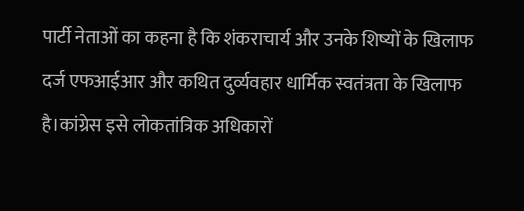पार्टी नेताओं का कहना है कि शंकराचार्य और उनके शिष्यों के खिलाफ दर्ज एफआईआर और कथित दुर्व्यवहार धार्मिक स्वतंत्रता के खिलाफ है।कांग्रेस इसे लोकतांत्रिक अधिकारों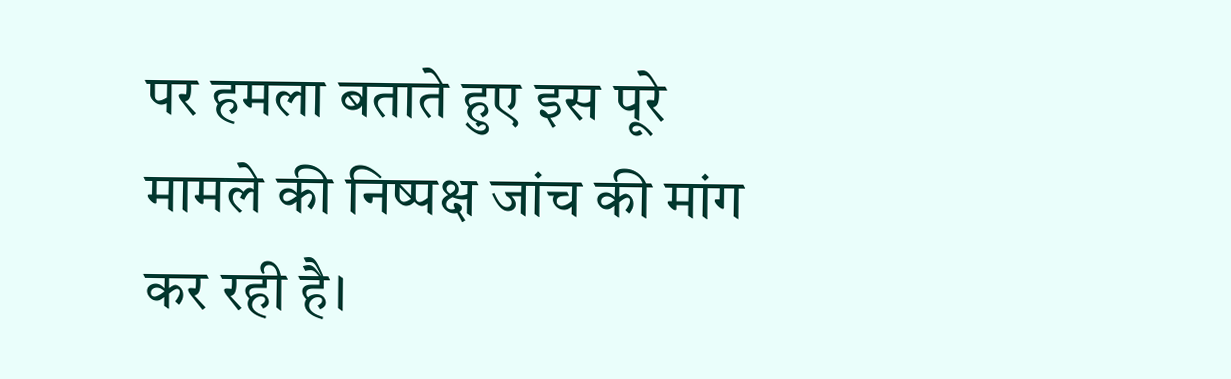पर हमला बताते हुए इस पूरे मामले की निष्पक्ष जांच की मांग कर रही है।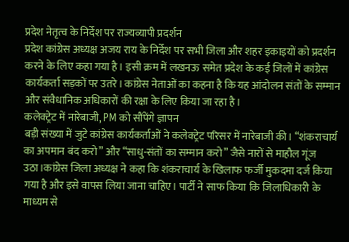प्रदेश नेतृत्व के निर्देश पर राज्यव्यापी प्रदर्शन
प्रदेश कांग्रेस अध्यक्ष अजय राय के निर्देश पर सभी जिला और शहर इकाइयों को प्रदर्शन करने के लिए कहा गया है। इसी क्रम में लखनऊ समेत प्रदेश के कई जिलों में कांग्रेस कार्यकर्ता सड़कों पर उतरे। कांग्रेस नेताओं का कहना है कि यह आंदोलन संतों के सम्मान और संवैधानिक अधिकारों की रक्षा के लिए किया जा रहा है।
कलेक्ट्रेट में नारेबाजी, PM को सौंपेंगे ज्ञापन
बड़ी संख्या में जुटे कांग्रेस कार्यकर्ताओं ने कलेक्ट्रेट परिसर में नारेबाजी की। “शंकराचार्य का अपमान बंद करो” और “साधु-संतों का सम्मान करो” जैसे नारों से माहौल गूंज उठा।कांग्रेस जिला अध्यक्ष ने कहा कि शंकराचार्य के खिलाफ फर्जी मुकदमा दर्ज किया गया है और इसे वापस लिया जाना चाहिए। पार्टी ने साफ किया कि जिलाधिकारी के माध्यम से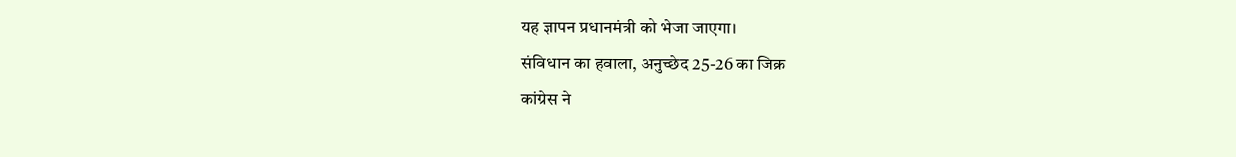यह ज्ञापन प्रधानमंत्री को भेजा जाएगा।
संविधान का हवाला, अनुच्छेद 25-26 का जिक्र
कांग्रेस ने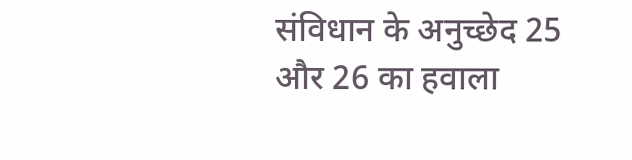संविधान के अनुच्छेद 25 और 26 का हवाला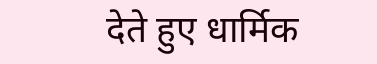देते हुए धार्मिक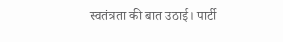स्वतंत्रता की बात उठाई। पार्टी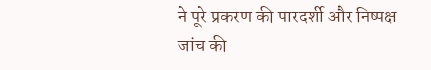ने पूरे प्रकरण की पारदर्शी और निष्पक्ष जांच की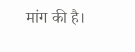मांग की है।